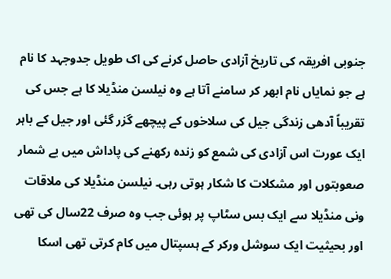جنوبی افریقہ کی تاریخ آزادی حاصل کرنے کی اک طویل جدوجہد کا نام ہے جو نمایاں نام ابھر کر سامنے آتا ہے وہ نیلسن منڈیلا کا ہے جس کی تقریباً آدھی زندگی جیل کی سلاخوں کے پیچھے گزر گئی اور جیل کے باہر ایک عورت اس آزادی کی شمع کو زندہ رکھنے کی پاداش میں بے شمار صعوبتوں اور مشکلات کا شکار ہوتی رہی۔ نیلسن منڈیلا کی ملاقات ونی منڈیلا سے ایک بس سٹاپ پر ہوئی جب وہ صرف 22سال کی تھی اور بحیثیت ایک سوشل ورکر کے ہسپتال میں کام کرتی تھی اسکا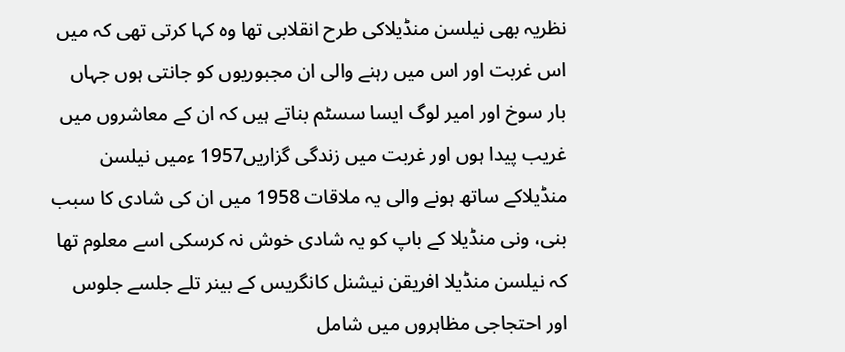نظریہ بھی نیلسن منڈیلاکی طرح انقلابی تھا وہ کہا کرتی تھی کہ میں اس غربت اور اس میں رہنے والی ان مجبوریوں کو جانتی ہوں جہاں بار سوخ اور امیر لوگ ایسا سسٹم بناتے ہیں کہ ان کے معاشروں میں غریب پیدا ہوں اور غربت میں زندگی گزاریں1957 ءمیں نیلسن منڈیلاکے ساتھ ہونے والی یہ ملاقات 1958 میں ان کی شادی کا سبب بنی، ونی منڈیلا کے باپ کو یہ شادی خوش نہ کرسکی اسے معلوم تھا کہ نیلسن منڈیلا افریقن نیشنل کانگریس کے بینر تلے جلسے جلوس اور احتجاجی مظاہروں میں شامل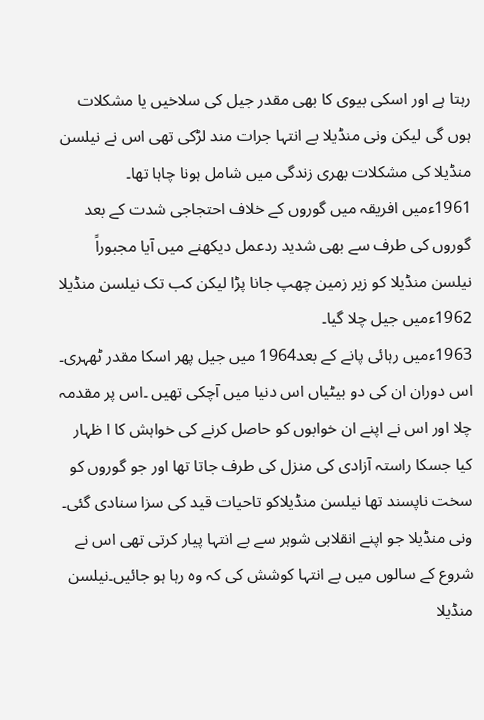رہتا ہے اور اسکی بیوی کا بھی مقدر جیل کی سلاخیں یا مشکلات ہوں گی لیکن ونی منڈیلا بے انتہا جرات مند لڑکی تھی اس نے نیلسن منڈیلا کی مشکلات بھری زندگی میں شامل ہونا چاہا تھا۔ 1961ءمیں افریقہ میں گوروں کے خلاف احتجاجی شدت کے بعد گوروں کی طرف سے بھی شدید ردعمل دیکھنے میں آیا مجبوراً نیلسن منڈیلا کو زیر زمین چھپ جانا پڑا لیکن کب تک نیلسن منڈیلا 1962ءمیں جیل چلا گیا۔
1963ءمیں رہائی پانے کے بعد1964 میں جیل پھر اسکا مقدر ٹھہری۔ اس دوران ان کی دو بیٹیاں اس دنیا میں آچکی تھیں ۔اس پر مقدمہ چلا اور اس نے اپنے ان خوابوں کو حاصل کرنے کی خواہش کا ا ظہار کیا جسکا راستہ آزادی کی منزل کی طرف جاتا تھا اور جو گوروں کو سخت ناپسند تھا نیلسن منڈیلاکو تاحیات قید کی سزا سنادی گئی۔ ونی منڈیلا جو اپنے انقلابی شوہر سے بے انتہا پیار کرتی تھی اس نے شروع کے سالوں میں بے انتہا کوشش کی کہ وہ رہا ہو جائیں۔نیلسن منڈیلا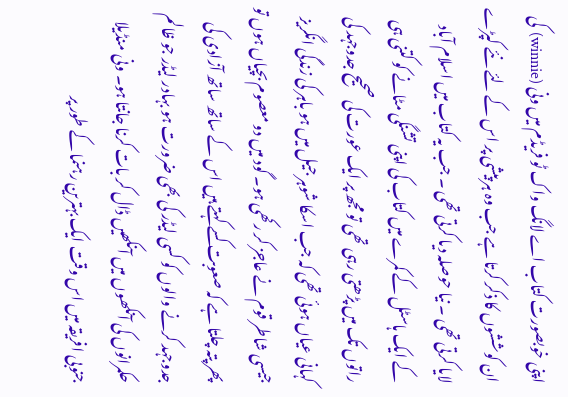اپنی خوبصورت کتاب اے لانگ واک ٹو فریڈم میں ونی (winnie) کی ان کوششوں کا ذکر کرتا ہے جب وہ ہر پیشی پر اس کے لئے نئے کپڑے لایا کرتی تھی ۔ نیا حوصلہ دیا کرتی تھی ۔ جب یہ کتاب میں اسلام آباد کے ایک ہاسٹل کے کمرے میں کتاب کی اپنی تشنگی مٹانے کو کتنی ہی راتوں تک میں پڑھتی رہی تھی تو مجھ پر ایک عورت کی صحیح جدوجہد کی کہانی عیاں ہوئی تھی کہ جب اسکا شوہر جیل میں ہو باہر کی زندگی انگریز جیسی شاطر قوم نے عاجز کر رکھی ہو۔ گود میں دو معصوم بچیاں ہوں تو پھر پتہ چلتا ہے کہ صعوبت کسے کہتے ہیں اس کے ساتھ ساتھ آزادی کی جدوجہد کرنے والوں کو کسی لیڈر کی بھی ضرورت ہو بہادر لیڈر جو ظالم حکمرانوں کی آنکھوں میں آنکھیں ڈال کر بات کرنا جانتا ہو۔ ونی منڈیلا جنوبی افریقہ میں اس وقت ایک بہترین رہنما کے طور پر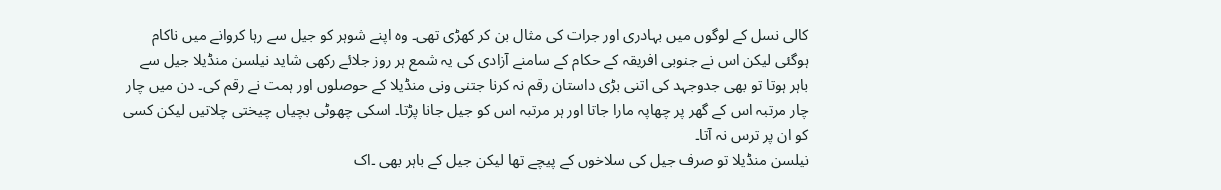کالی نسل کے لوگوں میں بہادری اور جرات کی مثال بن کر کھڑی تھی۔ وہ اپنے شوہر کو جیل سے رہا کروانے میں ناکام ہوگئی لیکن اس نے جنوبی افریقہ کے حکام کے سامنے آزادی کی یہ شمع ہر روز جلائے رکھی شاید نیلسن منڈیلا جیل سے باہر ہوتا تو بھی جدوجہد کی اتنی بڑی داستان رقم نہ کرنا جتنی ونی منڈیلا کے حوصلوں اور ہمت نے رقم کی۔ دن میں چار چار مرتبہ اس کے گھر پر چھاپہ مارا جاتا اور ہر مرتبہ اس کو جیل جانا پڑتا۔ اسکی چھوٹی بچیاں چیختی چلاتیں لیکن کسی کو ان پر ترس نہ آتا۔
نیلسن منڈیلا تو صرف جیل کی سلاخوں کے پیچے تھا لیکن جیل کے باہر بھی ۔اک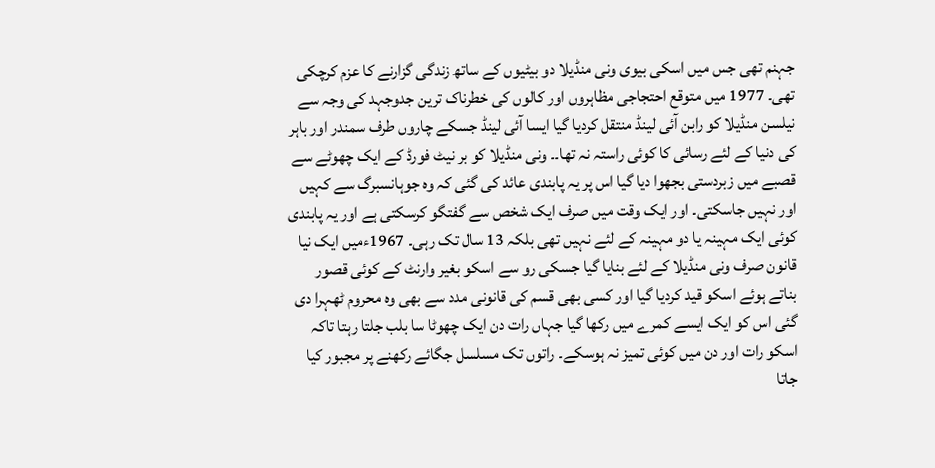جہنم تھی جس میں اسکی بیوی ونی منڈیلا دو بیٹیوں کے ساتھ زندگی گزارنے کا عزم کرچکی تھی۔ 1977 میں متوقع احتجاجی مظاہروں اور کالوں کی خطرناک ترین جدوجہد کی وجہ سے نیلسن منڈیلا کو رابن آئی لینڈ منتقل کردیا گیا ایسا آئی لینڈ جسکے چاروں طرف سمندر اور باہر کی دنیا کے لئے رسائی کا کوئی راستہ نہ تھا۔۔ ونی منڈیلا کو بر نیٹ فورڈ کے ایک چھوٹے سے قصبے میں زبردستی بجھوا دیا گیا اس پر یہ پابندی عائد کی گئی کہ وہ جوہانسبرگ سے کہیں اور نہیں جاسکتی۔ اور ایک وقت میں صرف ایک شخص سے گفتگو کرسکتی ہے اور یہ پابندی کوئی ایک مہینہ یا دو مہینہ کے لئے نہیں تھی بلکہ 13 سال تک رہی۔ 1967ءمیں ایک نیا قانون صرف ونی منڈیلا کے لئے بنایا گیا جسکی رو سے اسکو بغیر وارنٹ کے کوئی قصور بناتے ہوئے اسکو قید کردیا گیا اور کسی بھی قسم کی قانونی مدد سے بھی وہ محروم ٹھہرا دی گئی اس کو ایک ایسے کمرے میں رکھا گیا جہاں رات دن ایک چھوٹا سا بلب جلتا رہتا تاکہ اسکو رات اور دن میں کوئی تمیز نہ ہوسکے۔ راتوں تک مسلسل جگائے رکھنے پر مجبور کیا جاتا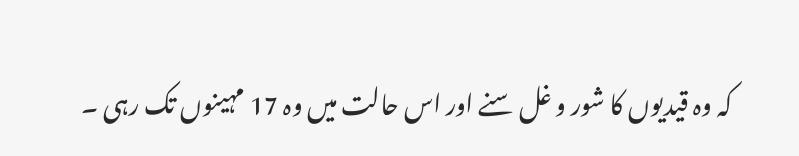کہ وہ قیدیوں کا شور و غل سنے اور اس حالت میں وہ 17 مہینوں تک رہی ۔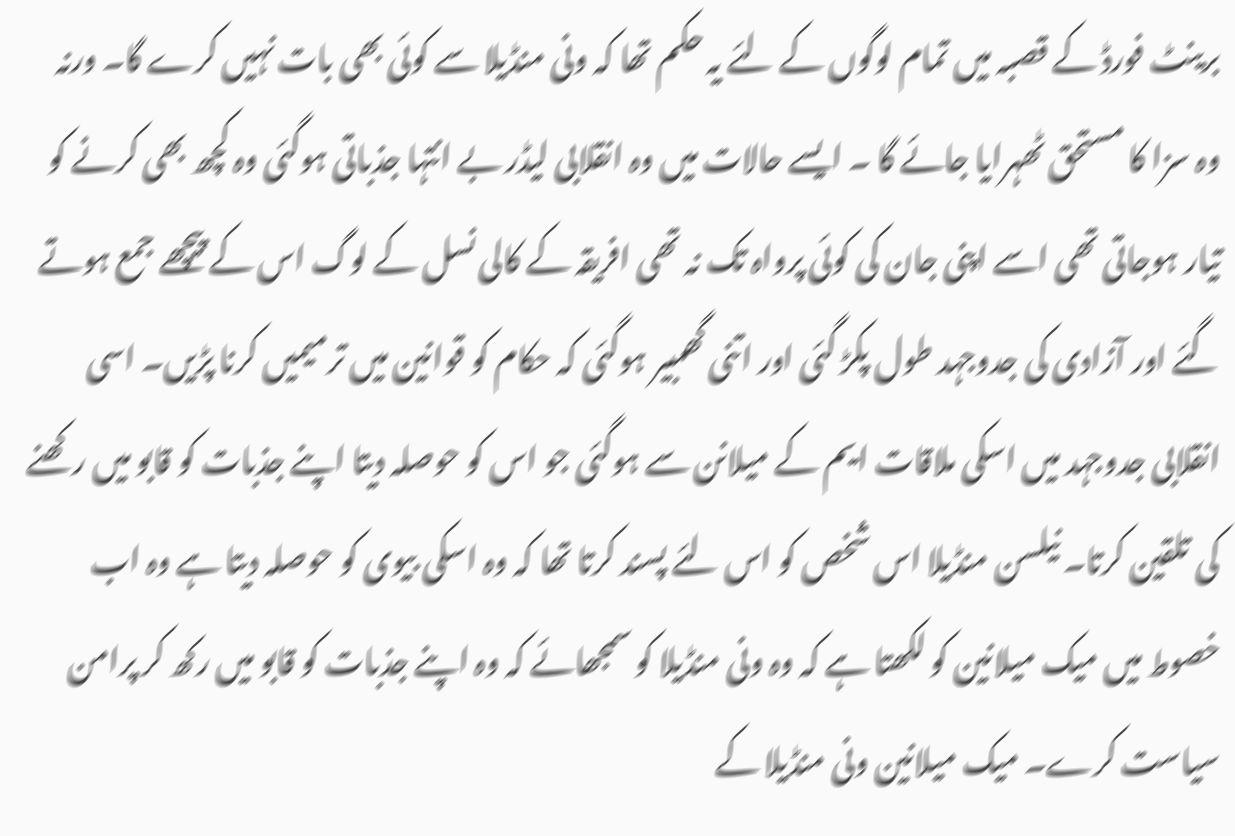برینٹ فورڈ کے قصبہ میں تمام لوگوں کے لئے یہ حکم تھا کہ ونی منڈیلا سے کوئی بھی بات نہیں کرے گا۔ ورنہ وہ سزا کا مستحق ٹھہرایا جائے گا ۔ ایسے حالات میں وہ انقلابی لیڈر بے انتہا جذباتی ہوگئی وہ کچھ بھی کرنے کو تیار ہوجاتی تھی اسے اپنی جان کی کوئی پرواہ تک نہ تھی افریقہ کے کالی نسل کے لوگ اس کے پیچھے جمع ہوتے گئے اور آزادی کی جدوجہد طول پکڑ گئی اور اتنی گھمبیر ہوگئی کہ حکام کو قوانین میں ترمیمیں کرنا پڑیں۔ اسی انقلابی جدوجہد میں اسکی ملاقات ایم کے میلانن سے ہوگئی جو اس کو حوصلہ دیتا اپنے جذبات کو قابو میں رکھنے کی تلقین کرتا۔ نیلسن منڈیلا اس شخص کو اس لئے پسند کرتا تھا کہ وہ اسکی بیوی کو حوصلہ دیتا ہے وہ اب خصوط میں میک میلانین کو لکھتا ہے کہ وہ ونی منڈیلا کو سمجھائے کہ وہ اپنے جذبات کو قابو میں رکھ کر پرامن سیاست کرے۔ میک میلانین ونی منڈیلا کے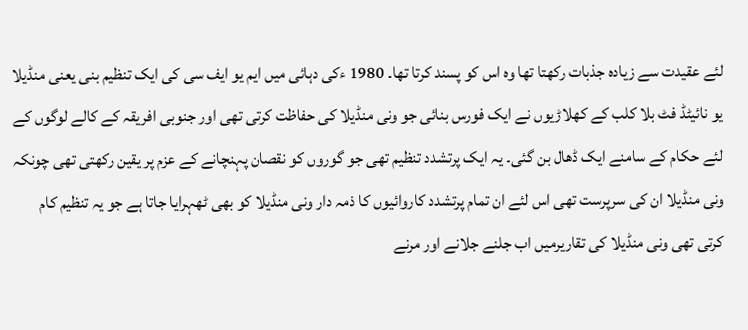لئے عقیدت سے زیادہ جذبات رکھتا تھا وہ اس کو پسند کرتا تھا۔ 1980 ءکی دہائی میں ایم یو ایف سی کی ایک تنظیم بنی یعنی منڈیلا یو نائیٹڈ فٹ بلا کلب کے کھلاڑیوں نے ایک فورس بنائی جو ونی منڈیلا کی حفاظت کرتی تھی اور جنوبی افریقہ کے کالے لوگوں کے لئے حکام کے سامنے ایک ڈھال بن گئی۔ یہ ایک پرتشدد تنظیم تھی جو گوروں کو نقصان پہنچانے کے عزم پر یقین رکھتی تھی چونکہ ونی منڈیلا ان کی سرپرست تھی اس لئے ان تمام پرتشدد کاروائیوں کا ذمہ دار ونی منڈیلا کو بھی ٹھہرایا جاتا ہے جو یہ تنظیم کام کرتی تھی ونی منڈیلا کی تقاریرمیں اب جلنے جلانے اور مرنے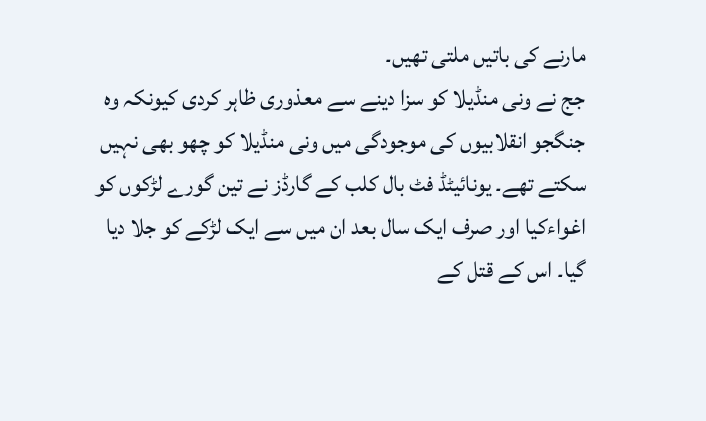مارنے کی باتیں ملتی تھیں۔
جج نے ونی منڈیلا کو سزا دینے سے معذوری ظاہر کردی کیونکہ وہ جنگجو انقلابیوں کی موجودگی میں ونی منڈیلا کو چھو بھی نہیں سکتے تھے۔ یونائیٹڈ فٹ بال کلب کے گارڈز نے تین گورے لڑکوں کو اغواءکیا اور صرف ایک سال بعد ان میں سے ایک لڑکے کو جلا دیا گیا۔ اس کے قتل کے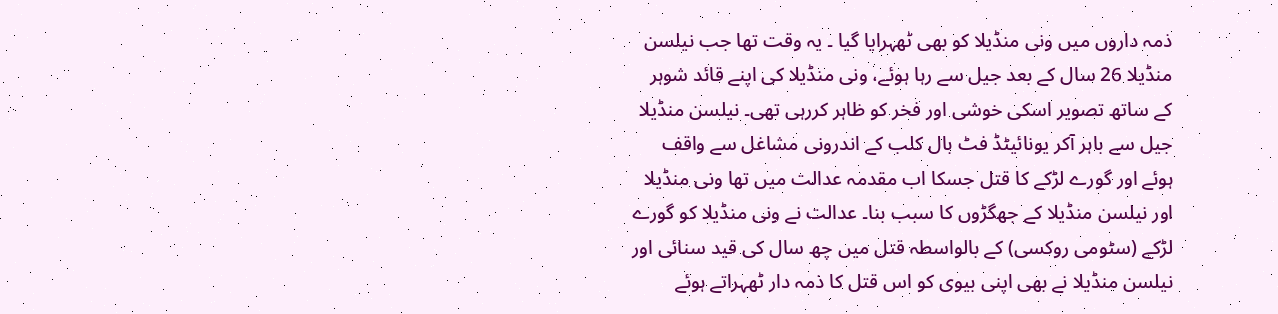ذمہ داروں میں ونی منڈیلا کو بھی ٹھہرایا گیا ۔ یہ وقت تھا جب نیلسن منڈیلا 26 سال کے بعد جیل سے رہا ہوئے، ونی منڈیلا کی اپنے قائد شوہر کے ساتھ تصویر اسکی خوشی اور فخر کو ظاہر کررہی تھی۔ نیلسن منڈیلا جیل سے باہر آکر یونائیٹڈ فٹ بال کلب کے اندرونی مشاغل سے واقف ہوئے اور گورے لڑکے کا قتل جسکا اب مقدمہ عدالت میں تھا ونی منڈیلا اور نیلسن منڈیلا کے جھگڑوں کا سبب بنا۔ عدالت نے ونی منڈیلا کو گورے لڑکے (سٹومی روکسی) کے بالواسطہ قتل میں چھ سال کی قید سنائی اور نیلسن منڈیلا نے بھی اپنی بیوی کو اس قتل کا ذمہ دار ٹھہراتے ہوئے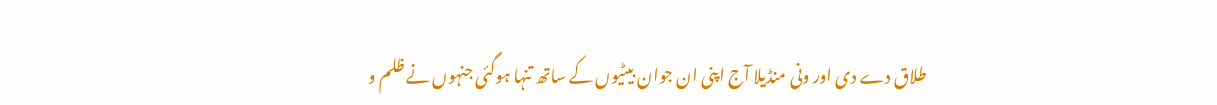طلاق دے دی اور ونی منڈیلا آج اپنی ان جوان بیٹیوں کے ساتھ تنہا ہوگئی جنہوں نے ظلم و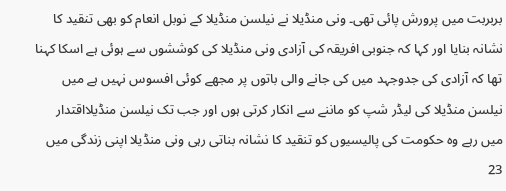بربربت میں پرورش پائی تھی۔ ونی منڈیلا نے نیلسن منڈیلا کے نوبل انعام کو بھی تنقید کا نشانہ بنایا اور کہا کہ جنوبی افریقہ کی آزادی ونی منڈیلا کی کوششوں سے ہوئی ہے اسکا کہنا تھا کہ آزادی کی جدوجہد میں کی جانے والی باتوں پر مجھے کوئی افسوس نہیں ہے میں نیلسن منڈیلا کی لیڈر شپ کو ماننے سے انکار کرتی ہوں اور جب تک نیلسن منڈیلااقتدار میں رہے وہ حکومت کی پالیسیوں کو تنقید کا نشانہ بناتی رہی ونی منڈیلا اپنی زندگی میں 23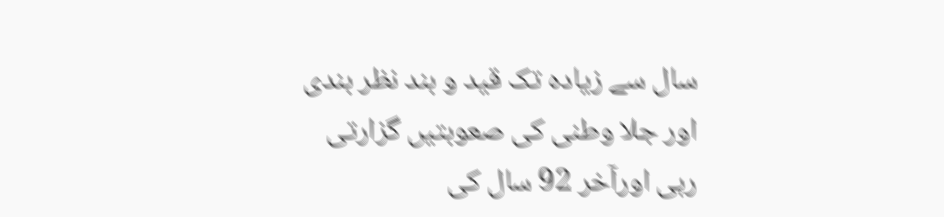سال سے زیادہ تک قید و بند نظر بندی اور جلا وطنی کی صعوبتیں گزارتی رہی اورآخر 92 سال کی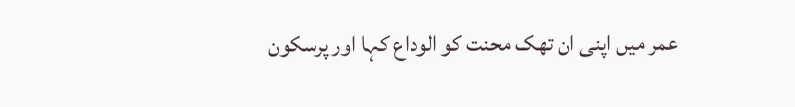عمر میں اپنی ان تھک محنت کو الوداع کہا اور پرسکون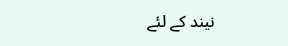نیند کے لئے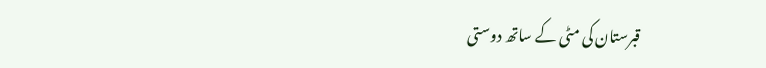قبرستان کی مٹی کے ساتھ دوستی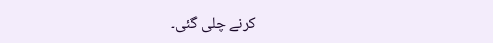کرنے چلی گئی۔